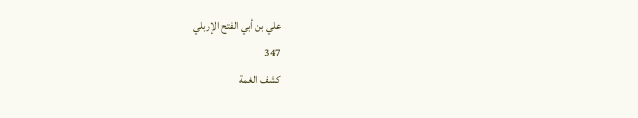علي بن أبي الفتح الإربلي
347
كشف الغمة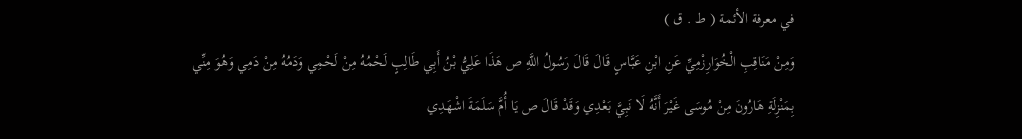في معرفة الأئمة ( ط . ق )
وَمِنْ مَنَاقِبِ الْخُوَارِزْمِيِّ عَنِ ابْنِ عَبَّاسٍ قَالَ قَالَ رَسُولُ اللَّهِ ص هَذَا عَلِيُّ بْنُ أَبِي طَالِبٍ لَحْمُهُ مِنْ لَحْمِي وَدَمُهُ مِنْ دَمِي وَهُوَ مِنِّي بِمَنْزِلَةِ هَارُونَ مِنْ مُوسَى غَيْرَ أَنَّهُ لَا نَبِيَّ بَعْدِي وَقَدْ قَالَ ص يَا أُمَّ سَلَمَةَ اشْهَدِي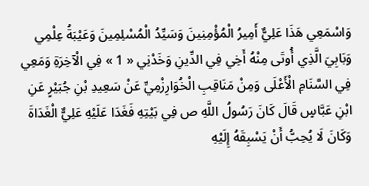وَاسْمَعِي هَذَا عَلِيٌّ أَمِيرُ الْمُؤْمِنِينَ وَسَيِّدُ الْمُسْلِمِينَ وَعَيْبَةُ عِلْمِي وَبَابِيَ الَّذِي أُوتَى مِنْهُ أَخِي فِي الدِّينِ وَخَدْنِي « 1 » فِي الْآخِرَةِ وَمَعِي فِي السَّنَامِ الْأَعْلَى وَمِنْ مَنَاقِبِ الْخُوَارِزْمِيِّ عَنْ سَعِيدِ بْنِ جُبَيْرٍ عَنِ ابْنِ عَبَّاسٍ قَالَ كَانَ رَسُولُ اللَّهِ ص فِي بَيْتِهِ فَغَدَا عَلَيْهِ عَلِيٌّ الْغَدَاةَ وَكَانَ لَا يُحِبُّ أَنْ يَسْبِقَهُ إِلَيْهِ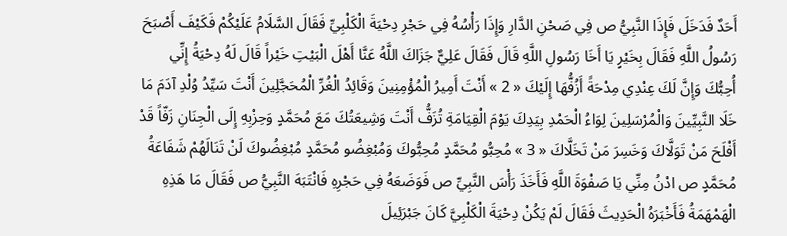أَحَدٌ فَدَخَلَ فَإِذَا النَّبِيُّ ص فِي صَحْنِ الدَّارِ وَإِذَا رَأْسُهُ فِي حَجْرِ دِحْيَةَ الْكَلْبِيِّ فَقَالَ السَّلَامُ عَلَيْكُمْ فَكَيْفَ أَصْبَحَ رَسُولُ اللَّهِ فَقَالَ بِخَيْرٍ يَا أَخَا رَسُولِ اللَّهِ قَالَ فَقَالَ عَلِيٌّ جَزَاكَ اللَّهُ عَنَّا أَهْلَ الْبَيْتِ خَيْراً قَالَ لَهُ دِحْيَةُ إِنِّي أُحِبُّكَ وَإِنَّ لَكَ عِنْدِي مِدْحَةً أَزُفُّهَا إِلَيْكَ « 2 » أَنْتَ أَمِيرُ الْمُؤْمِنِينَ وَقَائِدُ الْغُرِّ الْمُحَجَّلِينَ أَنْتَ سَيِّدُ وُلْدِ آدَمَ مَا خَلَا النَّبِيِّينَ وَالْمُرْسَلِينَ لِوَاءُ الْحَمْدِ بِيَدِكَ يَوْمَ الْقِيَامَةِ تُزَفُّ أَنْتَ وَشِيعَتُكَ مَعَ مُحَمَّدٍ وَحِزْبِهِ إِلَى الْجِنَانِ زَفّاً قَدْ أَفْلَحَ مَنْ تَوَلَّاكَ وَخَسِرَ مَنْ تَخَلَّاكَ « 3 » مُحِبُّو مُحَمَّدٍ مُحِبُّوكَ وَمُبْغِضُو مُحَمَّدٍ مُبْغِضُوكَ لَنْ تَنَالَهُمْ شَفَاعَةُ مُحَمَّدٍ ص ادْنُ مِنِّي يَا صَفْوَةَ اللَّهِ فَأَخَذَ رَأْسَ النَّبِيِّ ص فَوَضَعَهُ فِي حَجْرِهِ فَانْتَبَهَ النَّبِيُّ ص فَقَالَ مَا هَذِهِ الْهَمْهَمَةُ فَأَخْبَرَهُ الْحَدِيثَ فَقَالَ لَمْ يَكُنْ دِحْيَةَ الْكَلْبِيَّ كَانَ جَبْرَئِيلَ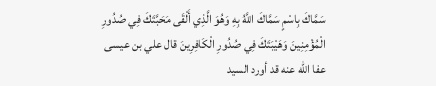سَمَّاكَ بِاسْمٍ سَمَّاكَ اللَّهُ بِهِ وَهُوَ الَّذِي أَلْقَى مَحَبَّتَكَ فِي صُدُورِ الْمُؤْمِنِينَ وَهَيْبَتَكَ فِي صُدُورِ الْكَافِرِينَ قال علي بن عيسى عفا الله عنه قد أورد السيد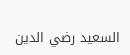السعيد رضي الدين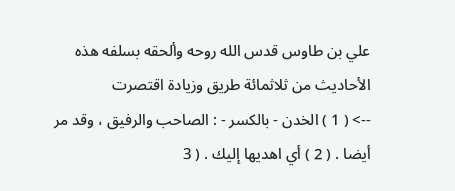علي بن طاوس قدس الله روحه وألحقه بسلفه هذه الأحاديث من ثلاثمائة طريق وزيادة اقتصرت
--> ( 1 ) الخدن - بالكسر - : الصاحب والرفيق ، وقد مر أيضا . ( 2 ) أي اهديها إليك . ( 3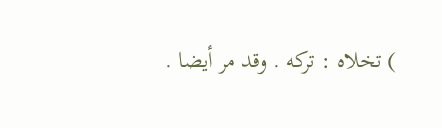) تخلاه : تركه . وقد مر أيضا .